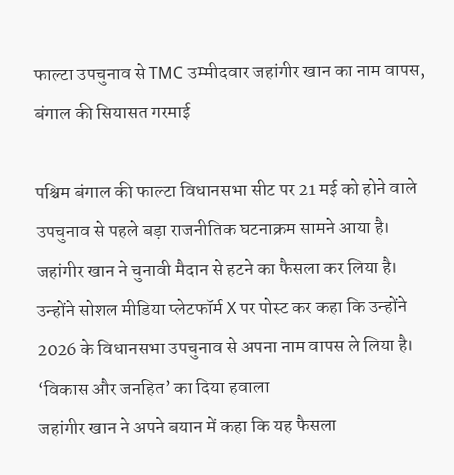फाल्टा उपचुनाव से TMC उम्मीदवार जहांगीर खान का नाम वापस, बंगाल की सियासत गरमाई

पश्चिम बंगाल की फाल्टा विधानसभा सीट पर 21 मई को होने वाले उपचुनाव से पहले बड़ा राजनीतिक घटनाक्रम सामने आया है। जहांगीर खान ने चुनावी मैदान से हटने का फैसला कर लिया है। उन्होंने सोशल मीडिया प्लेटफॉर्म X पर पोस्ट कर कहा कि उन्होंने 2026 के विधानसभा उपचुनाव से अपना नाम वापस ले लिया है।
‘विकास और जनहित’ का दिया हवाला
जहांगीर खान ने अपने बयान में कहा कि यह फैसला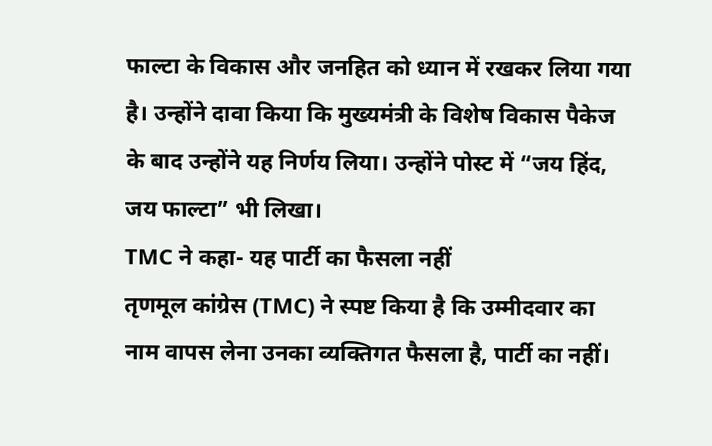फाल्टा के विकास और जनहित को ध्यान में रखकर लिया गया है। उन्होंने दावा किया कि मुख्यमंत्री के विशेष विकास पैकेज के बाद उन्होंने यह निर्णय लिया। उन्होंने पोस्ट में “जय हिंद, जय फाल्टा” भी लिखा।
TMC ने कहा- यह पार्टी का फैसला नहीं
तृणमूल कांग्रेस (TMC) ने स्पष्ट किया है कि उम्मीदवार का नाम वापस लेना उनका व्यक्तिगत फैसला है, पार्टी का नहीं।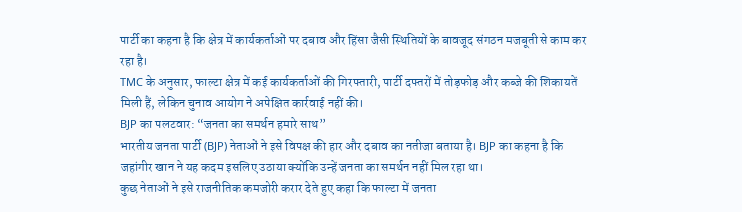पार्टी का कहना है कि क्षेत्र में कार्यकर्ताओं पर दबाव और हिंसा जैसी स्थितियों के बावजूद संगठन मजबूती से काम कर रहा है।
TMC के अनुसार, फाल्टा क्षेत्र में कई कार्यकर्ताओं की गिरफ्तारी, पार्टी दफ्तरों में तोड़फोड़ और कब्जे की शिकायतें मिली हैं, लेकिन चुनाव आयोग ने अपेक्षित कार्रवाई नहीं की।
BJP का पलटवार: “जनता का समर्थन हमारे साथ”
भारतीय जनता पार्टी (BJP) नेताओं ने इसे विपक्ष की हार और दबाव का नतीजा बताया है। BJP का कहना है कि जहांगीर खान ने यह कदम इसलिए उठाया क्योंकि उन्हें जनता का समर्थन नहीं मिल रहा था।
कुछ नेताओं ने इसे राजनीतिक कमजोरी करार देते हुए कहा कि फाल्टा में जनता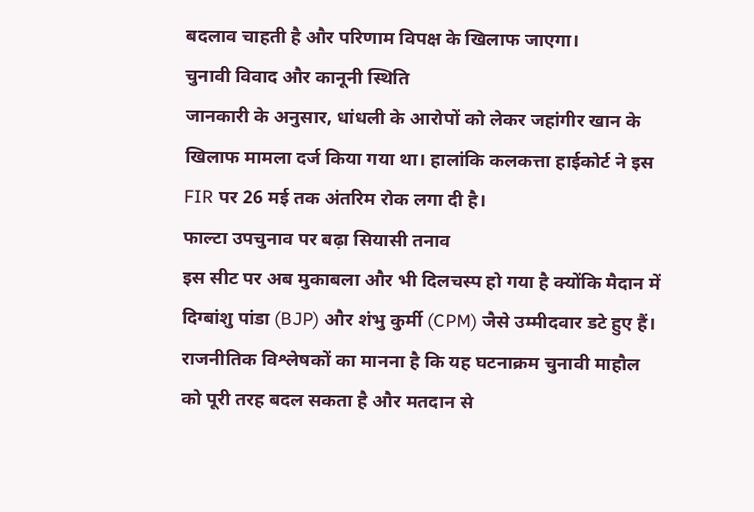बदलाव चाहती है और परिणाम विपक्ष के खिलाफ जाएगा।
चुनावी विवाद और कानूनी स्थिति
जानकारी के अनुसार, धांधली के आरोपों को लेकर जहांगीर खान के खिलाफ मामला दर्ज किया गया था। हालांकि कलकत्ता हाईकोर्ट ने इस FIR पर 26 मई तक अंतरिम रोक लगा दी है।
फाल्टा उपचुनाव पर बढ़ा सियासी तनाव
इस सीट पर अब मुकाबला और भी दिलचस्प हो गया है क्योंकि मैदान में दिग्बांशु पांडा (BJP) और शंभु कुर्मी (CPM) जैसे उम्मीदवार डटे हुए हैं।
राजनीतिक विश्लेषकों का मानना है कि यह घटनाक्रम चुनावी माहौल को पूरी तरह बदल सकता है और मतदान से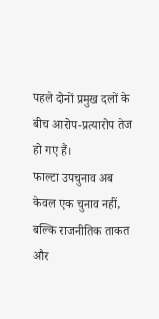पहले दोनों प्रमुख दलों के बीच आरोप-प्रत्यारोप तेज हो गए हैं।
फाल्टा उपचुनाव अब केवल एक चुनाव नहीं, बल्कि राजनीतिक ताकत और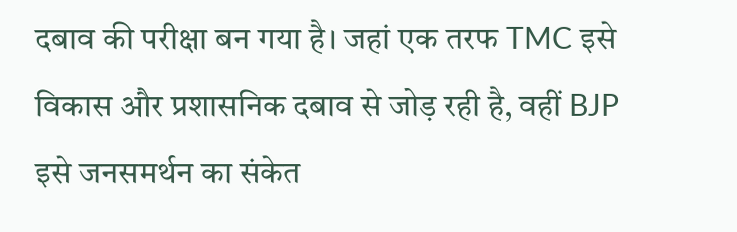दबाव की परीक्षा बन गया है। जहां एक तरफ TMC इसे विकास और प्रशासनिक दबाव से जोड़ रही है, वहीं BJP इसे जनसमर्थन का संकेत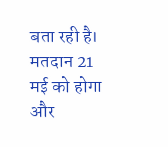बता रही है। मतदान 21 मई को होगा और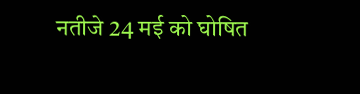नतीजे 24 मई को घोषित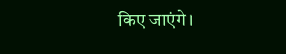किए जाएंगे।